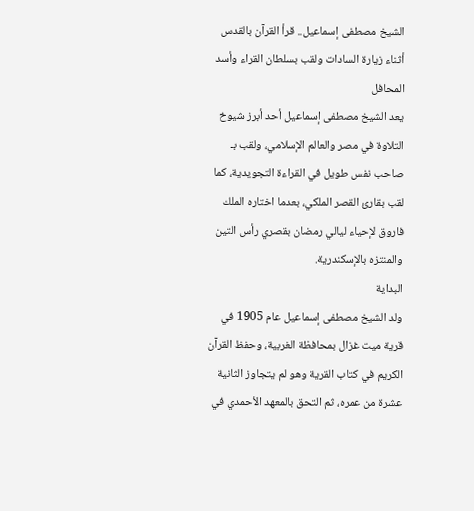الشيخ مصطفى إسماعيل.. قرأ القرآن بالقدس أثناء زيارة السادات ولقب بسلطان القراء وأسد المحافل
يعد الشيخ مصطفى إسماعيل أحد أبرز شيوخ التلاوة في مصر والعالم الإسلامي، ولقب بـ صاحب نفس طويل في القراءة التجويدية، كما لقب بقارئ القصر الملكي، بعدما اختاره الملك فاروق لإحياء ليالي رمضان بقصري رأس التين والمنتزه بالإسكندرية.
البداية
ولد الشيخ مصطفى إسماعيل عام 1905 في قرية ميت غزال بمحافظة الغربية، وحفظ القرآن الكريم في كتاب القرية وهو لم يتجاوز الثانية عشرة من عمره، ثم التحق بالمعهد الأحمدي في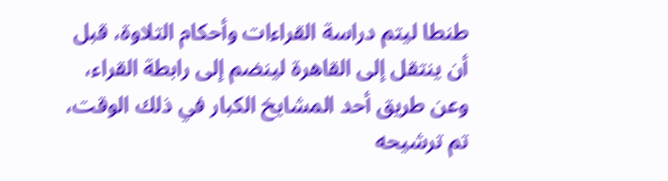طنطا ليتم دراسة القراءات وأحكام التلاوة، قبل أن ينتقل إلى القاهرة لينضم إلى رابطة القراء، وعن طريق أحد المشايخ الكبار في ذلك الوقت، تم ترشيحه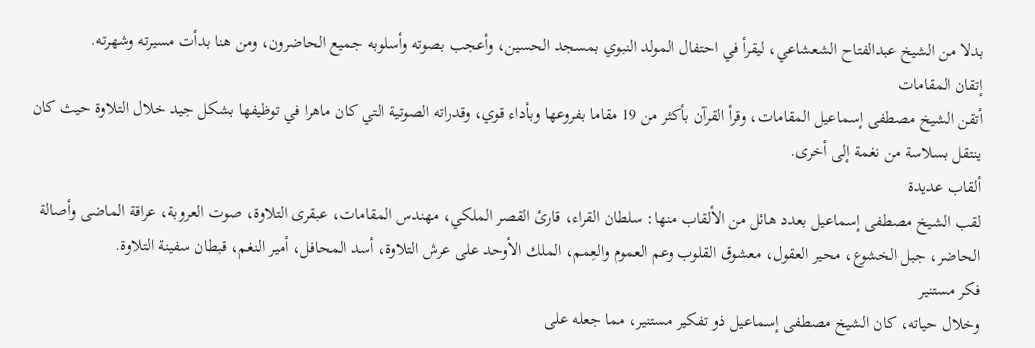بدلا من الشيخ عبدالفتاح الشعشاعي، ليقرأ في احتفال المولد النبوي بمسجد الحسين، وأعجب بصوته وأسلوبه جميع الحاضرون، ومن هنا بدأت مسيرته وشهرته.
إتقان المقامات
أتقن الشيخ مصطفى إسماعيل المقامات، وقرأ القرآن بأكثر من 19 مقاما بفروعها وبأداء قوي، وقدراته الصوتية التي كان ماهرا في توظيفها بشكل جيد خلال التلاوة حيث كان ينتقل بسلاسة من نغمة إلى أخرى.
ألقاب عديدة
لقب الشيخ مصطفى إسماعيل بعدد هائل من الألقاب منها: سلطان القراء، قارئ القصر الملكي، مهندس المقامات، عبقرى التلاوة، صوت العروبة، عراقة الماضى وأصالة الحاضر، جبل الخشوع، محير العقول، معشوق القلوب وعم العموم والعِمم، الملك الأوحد على عرش التلاوة، أسد المحافل، أمير النغم، قبطان سفينة التلاوة.
فكر مستنير
وخلال حياته، كان الشيخ مصطفى إسماعيل ذو تفكير مستنير، مما جعله على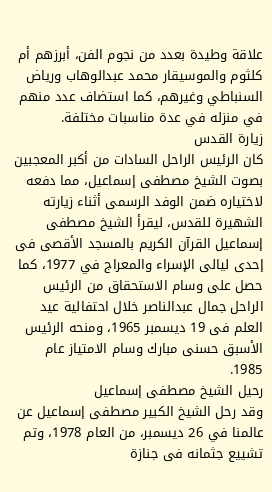علاقة وطيدة بعدد من نجوم الفن، أبرزهم أم كلثوم والموسيقار محمد عبدالوهاب ورياض السنباطي وغيرهم، كما استضاف عدد منهم في منزله في عدة مناسبات مختلفة.
زيارة القدس
كان الرئيس الراحل السادات من أكبر المعجبين بصوت الشيخ مصطفى إسماعيل، مما دفعه لاختياره ضمن الوفد الرسمى أثناء زيارته الشهيرة للقدس، ليقرأ الشيخ مصطفى إسماعيل القرآن الكريم بالمسجد الأقصى فى إحدى ليالى الإسراء والمعراج في 1977، كما حصل على وسام الاستحقاق من الرئيس الراحل جمال عبدالناصر خلال احتفالية عيد العلم فى 19 ديسمبر 1965، ومنحه الرئيس الأسبق حسنى مبارك وسام الامتياز عام 1985.
رحيل الشيخ مصطفى إسماعيل
وقد رحل الشيخ الكبير مصطفى إسماعيل عن عالمنا في 26 ديسمبر، من العام 1978، وتم تشييع جثمانه فى جنازة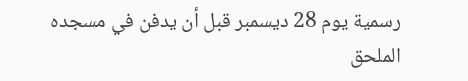رسمية يوم 28 ديسمبر قبل أن يدفن في مسجده الملحق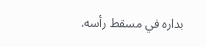بداره في مسقط رأسه.